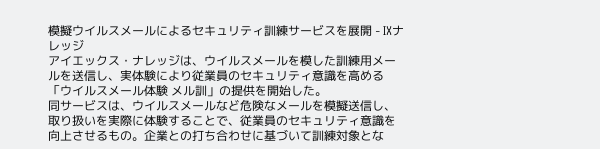模擬ウイルスメールによるセキュリティ訓練サービスを展開 - IXナレッジ
アイエックス・ナレッジは、ウイルスメールを模した訓練用メールを送信し、実体験により従業員のセキュリティ意識を高める「ウイルスメール体験 メル訓」の提供を開始した。
同サービスは、ウイルスメールなど危険なメールを模擬送信し、取り扱いを実際に体験することで、従業員のセキュリティ意識を向上させるもの。企業との打ち合わせに基づいて訓練対象とな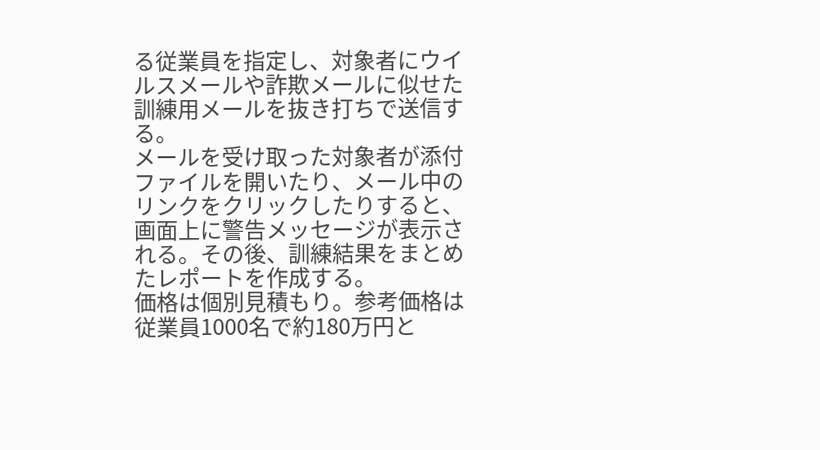る従業員を指定し、対象者にウイルスメールや詐欺メールに似せた訓練用メールを抜き打ちで送信する。
メールを受け取った対象者が添付ファイルを開いたり、メール中のリンクをクリックしたりすると、画面上に警告メッセージが表示される。その後、訓練結果をまとめたレポートを作成する。
価格は個別見積もり。参考価格は従業員1000名で約180万円と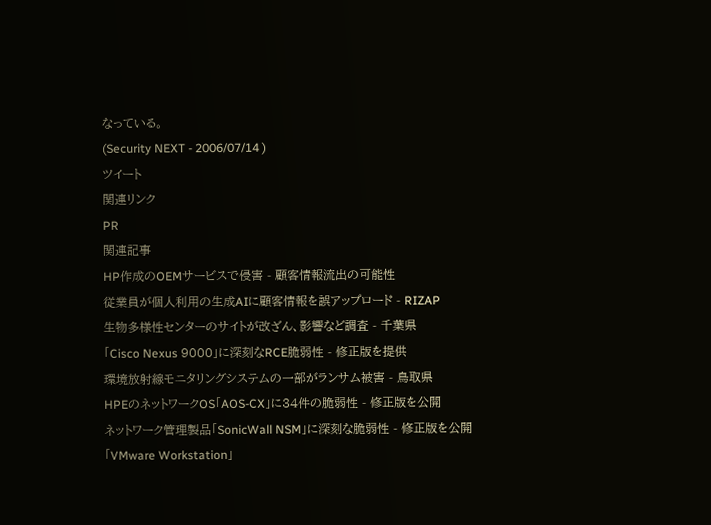なっている。
(Security NEXT - 2006/07/14 )
ツイート
関連リンク
PR
関連記事
HP作成のOEMサービスで侵害 - 顧客情報流出の可能性
従業員が個人利用の生成AIに顧客情報を誤アップロード - RIZAP
生物多様性センターのサイトが改ざん、影響など調査 - 千葉県
「Cisco Nexus 9000」に深刻なRCE脆弱性 - 修正版を提供
環境放射線モニタリングシステムの一部がランサム被害 - 鳥取県
HPEのネットワークOS「AOS-CX」に34件の脆弱性 - 修正版を公開
ネットワーク管理製品「SonicWall NSM」に深刻な脆弱性 - 修正版を公開
「VMware Workstation」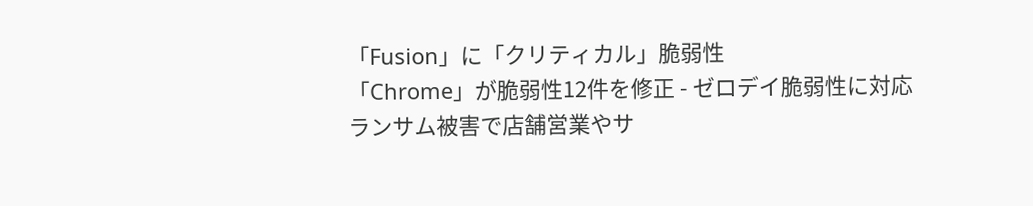「Fusion」に「クリティカル」脆弱性
「Chrome」が脆弱性12件を修正 - ゼロデイ脆弱性に対応
ランサム被害で店舗営業やサ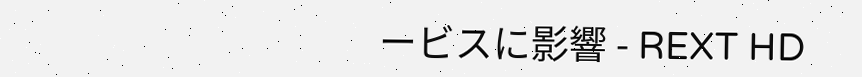ービスに影響 - REXT HD